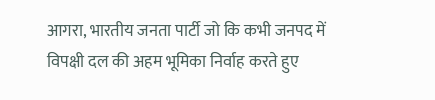आगरा, भारतीय जनता पार्टी जो कि कभी जनपद में विपक्षी दल की अहम भूमिका निर्वाह करते हुए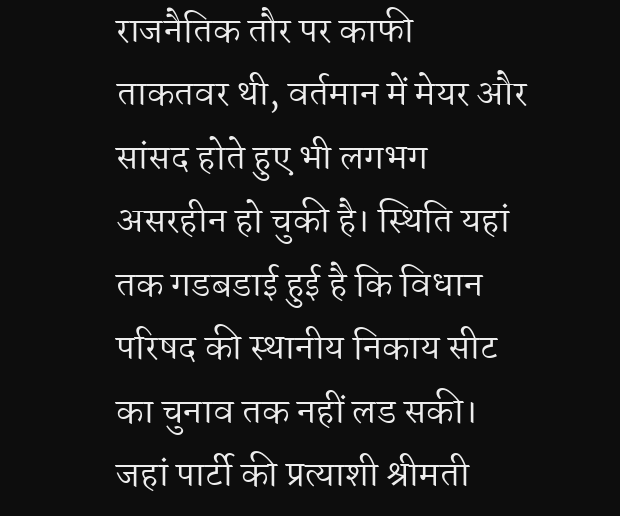राजनैतिक तौर पर काफी ताकतवर थी, वर्तमान में मेयर और सांसद होते हुए भी लगभग असरहीन हो चुकी है। स्थिति यहां तक गडबडाई हुई है कि विधान परिषद की स्थानीय निकाय सीट का चुनाव तक नहीं लड सकी। जहां पार्टी की प्रत्याशी श्रीमती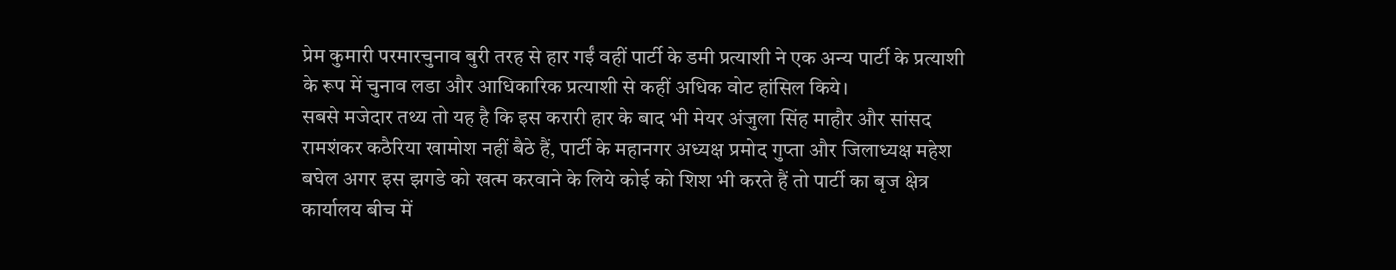प्रेम कुमारी परमारचुनाव बुरी तरह से हार गईं वहीं पार्टी के डमी प्रत्याशी ने एक अन्य पार्टी के प्रत्याशी के रूप में चुनाव लडा और आधिकारिक प्रत्याशी से कहीं अधिक वोट हांसिल किये।
सबसे मजेदार तथ्य तो यह है कि इस करारी हार के बाद भी मेयर अंजुला सिंह माहौर और सांसद रामशंकर कठैरिया खामोश नहीं बैठे हैं, पार्टी के महानगर अध्यक्ष प्रमोद गुप्ता और जिलाध्यक्ष महेश बघेल अगर इस झगडे को खत्म करवाने के लिये कोई को शिश भी करते हैं तो पार्टी का बृज क्षेत्र कार्यालय बीच में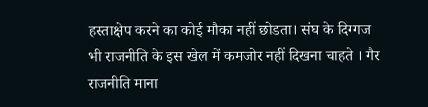हस्ताक्षेप करने का कोई मौका नहीं छोडता। संघ के दिग्गज भी राजनीति के इस खेल में कमजोर नहीं दिखना चाहते । गैर राजनीति माना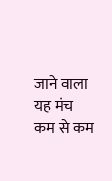जाने वाला यह मंच कम से कम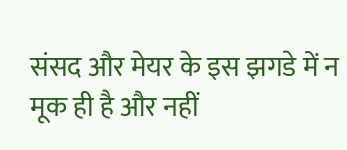संसद और मेयर के इस झगडे में न मूक ही है और नहीं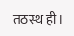तठस्थ ही।